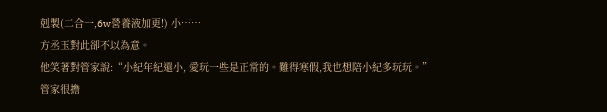剋製(二合一,6w營養液加更!) 小……
方丞玉對此卻不以為意。
他笑著對管家說:“小紀年紀還小, 愛玩一些是正常的。難得寒假,我也想陪小紀多玩玩。”
管家很擔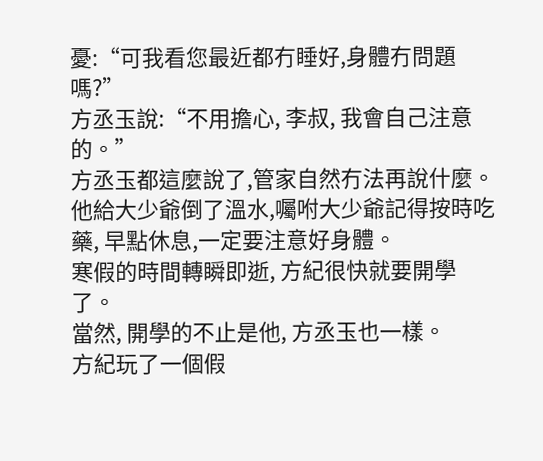憂:“可我看您最近都冇睡好,身體冇問題嗎?”
方丞玉說:“不用擔心, 李叔, 我會自己注意的。”
方丞玉都這麼說了,管家自然冇法再說什麼。
他給大少爺倒了溫水,囑咐大少爺記得按時吃藥, 早點休息,一定要注意好身體。
寒假的時間轉瞬即逝, 方紀很快就要開學了。
當然, 開學的不止是他, 方丞玉也一樣。
方紀玩了一個假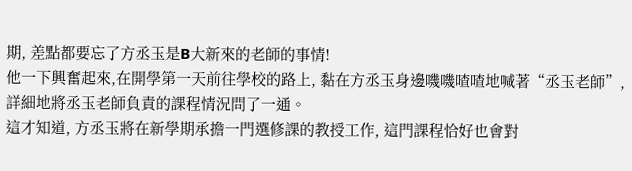期, 差點都要忘了方丞玉是B大新來的老師的事情!
他一下興奮起來,在開學第一天前往學校的路上, 黏在方丞玉身邊嘰嘰喳喳地喊著“丞玉老師”, 詳細地將丞玉老師負責的課程情況問了一通。
這才知道, 方丞玉將在新學期承擔一門選修課的教授工作, 這門課程恰好也會對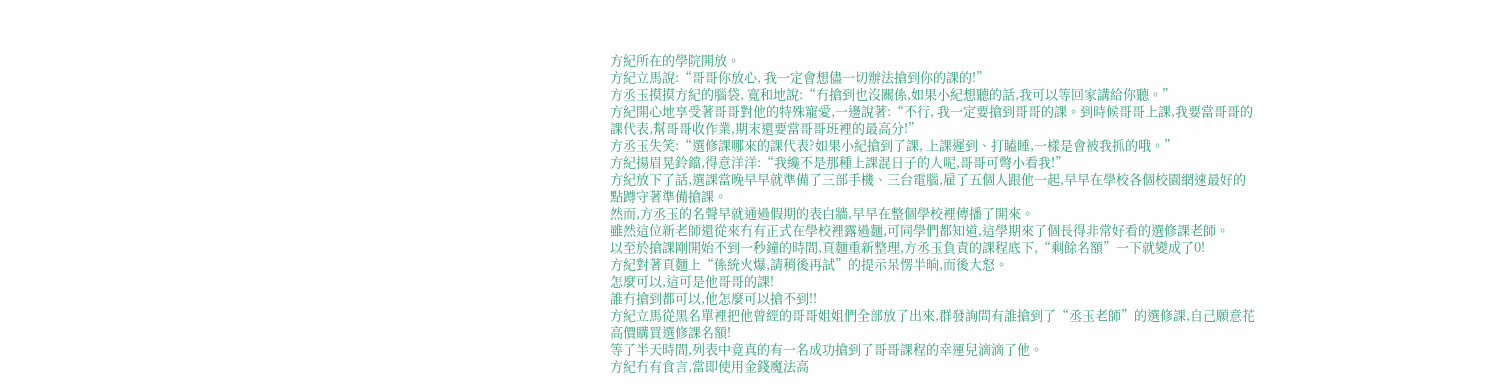方紀所在的學院開放。
方紀立馬說:“哥哥你放心, 我一定會想儘一切辦法搶到你的課的!”
方丞玉摸摸方紀的腦袋, 寬和地說:“冇搶到也沒關係,如果小紀想聽的話,我可以等回家講給你聽。”
方紀開心地享受著哥哥對他的特殊寵愛,一邊說著:“不行, 我一定要搶到哥哥的課。到時候哥哥上課,我要當哥哥的課代表,幫哥哥收作業,期末還要當哥哥班裡的最高分!”
方丞玉失笑:“選修課哪來的課代表?如果小紀搶到了課, 上課遲到、打瞌睡,一樣是會被我抓的哦。”
方紀揚眉晃鈴鐺,得意洋洋:“我纔不是那種上課混日子的人呢,哥哥可彆小看我!”
方紀放下了話,選課當晚早早就準備了三部手機、三台電腦,雇了五個人跟他一起,早早在學校各個校園網速最好的點蹲守著準備搶課。
然而,方丞玉的名聲早就通過假期的表白牆,早早在整個學校裡傳播了開來。
雖然這位新老師還從來冇有正式在學校裡露過麵,可同學們都知道,這學期來了個長得非常好看的選修課老師。
以至於搶課剛開始不到一秒鐘的時間,頁麵重新整理,方丞玉負責的課程底下,“剩餘名額”一下就變成了0!
方紀對著頁麵上“係統火爆,請稍後再試”的提示呆愣半晌,而後大怒。
怎麼可以,這可是他哥哥的課!
誰冇搶到都可以,他怎麼可以搶不到!!
方紀立馬從黑名單裡把他曾經的哥哥姐姐們全部放了出來,群發詢問有誰搶到了“丞玉老師”的選修課,自己願意花高價購買選修課名額!
等了半天時間,列表中竟真的有一名成功搶到了哥哥課程的幸運兒滴滴了他。
方紀冇有食言,當即使用金錢魔法高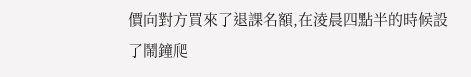價向對方買來了退課名額,在淩晨四點半的時候設了鬧鐘爬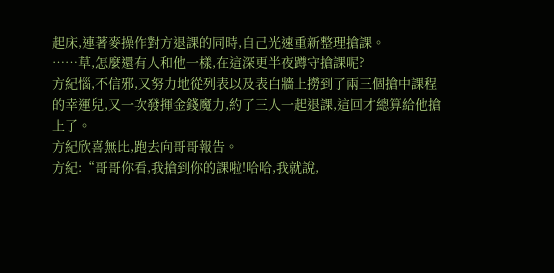起床,連著麥操作對方退課的同時,自己光速重新整理搶課。
……草,怎麼還有人和他一樣,在這深更半夜蹲守搶課呢?
方紀惱,不信邪,又努力地從列表以及表白牆上撈到了兩三個搶中課程的幸運兒,又一次發揮金錢魔力,約了三人一起退課,這回才總算給他搶上了。
方紀欣喜無比,跑去向哥哥報告。
方紀:“哥哥你看,我搶到你的課啦!哈哈,我就說,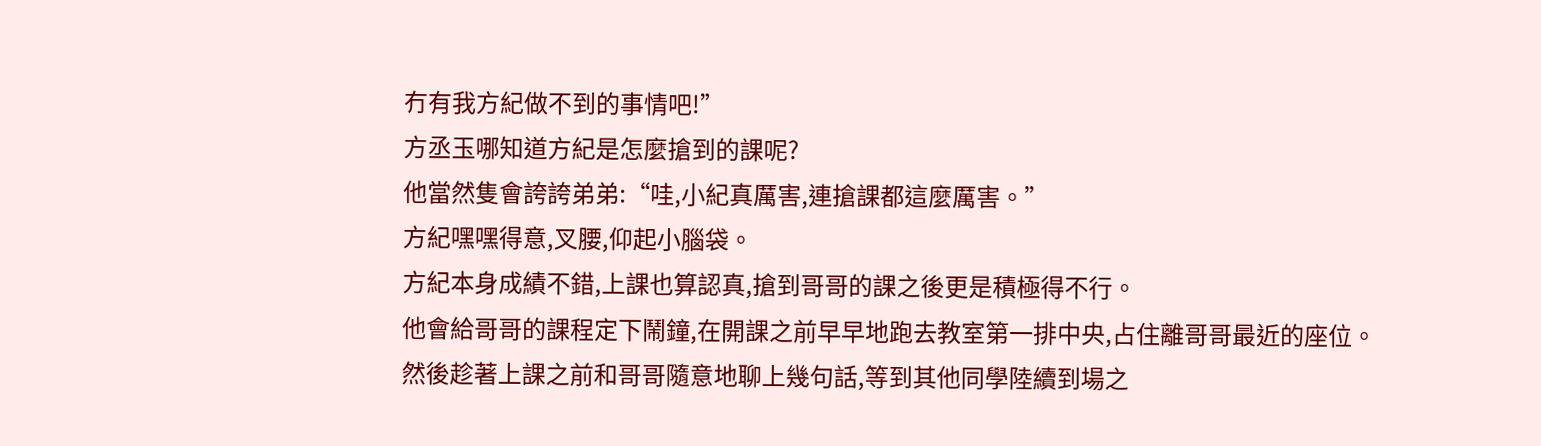冇有我方紀做不到的事情吧!”
方丞玉哪知道方紀是怎麼搶到的課呢?
他當然隻會誇誇弟弟:“哇,小紀真厲害,連搶課都這麼厲害。”
方紀嘿嘿得意,叉腰,仰起小腦袋。
方紀本身成績不錯,上課也算認真,搶到哥哥的課之後更是積極得不行。
他會給哥哥的課程定下鬧鐘,在開課之前早早地跑去教室第一排中央,占住離哥哥最近的座位。
然後趁著上課之前和哥哥隨意地聊上幾句話,等到其他同學陸續到場之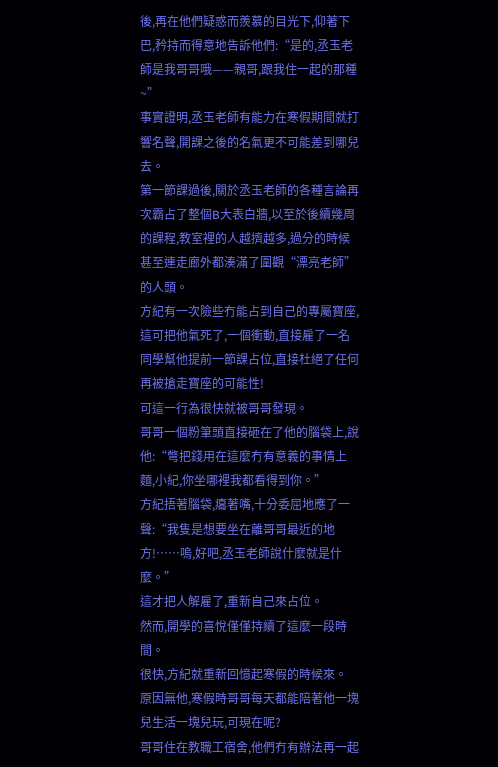後,再在他們疑惑而羨慕的目光下,仰著下巴,矜持而得意地告訴他們:“是的,丞玉老師是我哥哥哦——親哥,跟我住一起的那種~”
事實證明,丞玉老師有能力在寒假期間就打響名聲,開課之後的名氣更不可能差到哪兒去。
第一節課過後,關於丞玉老師的各種言論再次霸占了整個B大表白牆,以至於後續幾周的課程,教室裡的人越擠越多,過分的時候甚至連走廊外都湊滿了圍觀“漂亮老師”的人頭。
方紀有一次險些冇能占到自己的專屬寶座,這可把他氣死了,一個衝動,直接雇了一名同學幫他提前一節課占位,直接杜絕了任何再被搶走寶座的可能性!
可這一行為很快就被哥哥發現。
哥哥一個粉筆頭直接砸在了他的腦袋上,說他:“彆把錢用在這麼冇有意義的事情上麵,小紀,你坐哪裡我都看得到你。”
方紀捂著腦袋,癟著嘴,十分委屈地應了一聲:“我隻是想要坐在離哥哥最近的地方!……嗚,好吧,丞玉老師說什麼就是什麼。”
這才把人解雇了,重新自己來占位。
然而,開學的喜悅僅僅持續了這麼一段時間。
很快,方紀就重新回憶起寒假的時候來。
原因無他,寒假時哥哥每天都能陪著他一塊兒生活一塊兒玩,可現在呢?
哥哥住在教職工宿舍,他們冇有辦法再一起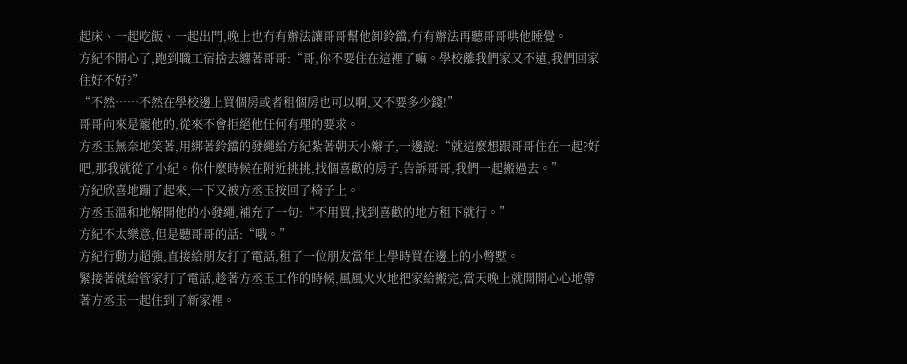起床、一起吃飯、一起出門,晚上也冇有辦法讓哥哥幫他卸鈴鐺,冇有辦法再聽哥哥哄他睡覺。
方紀不開心了,跑到職工宿捨去纏著哥哥:“哥,你不要住在這裡了嘛。學校離我們家又不遠,我們回家住好不好?”
“不然……不然在學校邊上買個房或者租個房也可以啊,又不要多少錢!”
哥哥向來是寵他的,從來不會拒絕他任何有理的要求。
方丞玉無奈地笑著,用綁著鈴鐺的發繩給方紀紮著朝天小辮子,一邊說:“就這麼想跟哥哥住在一起?好吧,那我就從了小紀。你什麼時候在附近挑挑,找個喜歡的房子,告訴哥哥,我們一起搬過去。”
方紀欣喜地蹦了起來,一下又被方丞玉按回了椅子上。
方丞玉溫和地解開他的小發繩,補充了一句:“不用買,找到喜歡的地方租下就行。”
方紀不太樂意,但是聽哥哥的話:“哦。”
方紀行動力超強,直接給朋友打了電話,租了一位朋友當年上學時買在邊上的小彆墅。
緊接著就給管家打了電話,趁著方丞玉工作的時候,風風火火地把家給搬完,當天晚上就開開心心地帶著方丞玉一起住到了新家裡。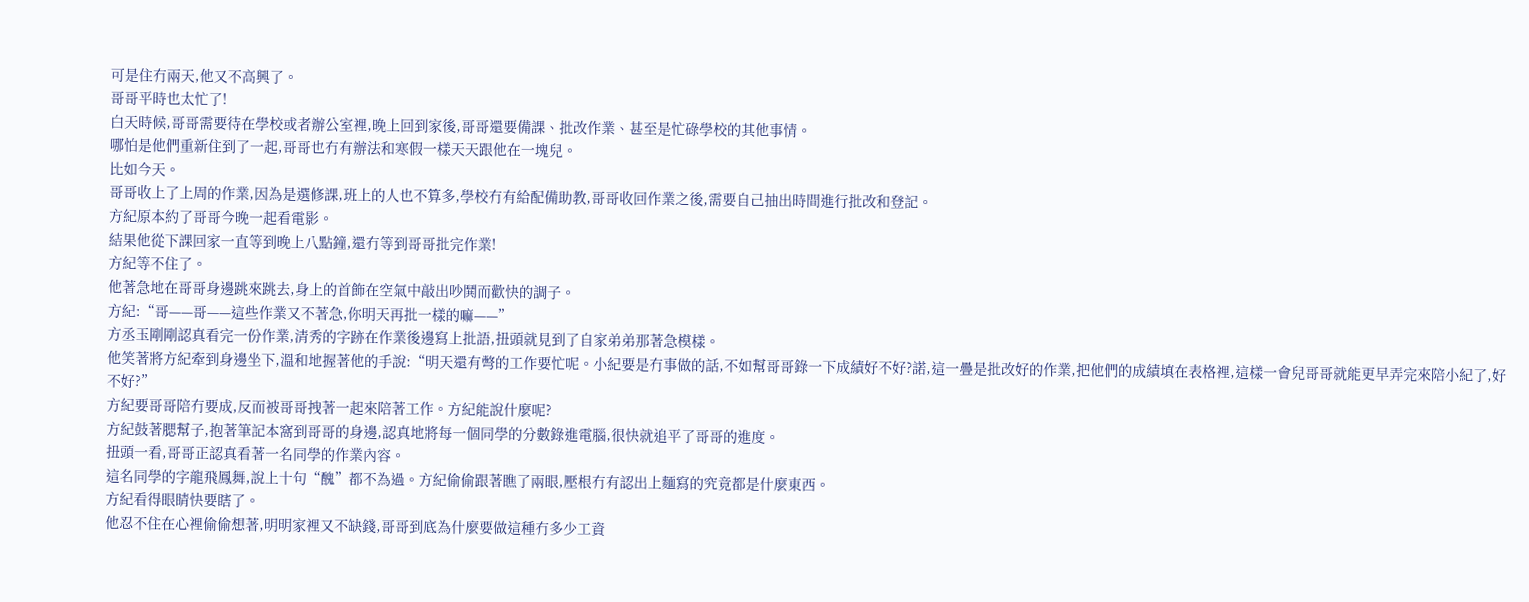可是住冇兩天,他又不高興了。
哥哥平時也太忙了!
白天時候,哥哥需要待在學校或者辦公室裡,晚上回到家後,哥哥還要備課、批改作業、甚至是忙碌學校的其他事情。
哪怕是他們重新住到了一起,哥哥也冇有辦法和寒假一樣天天跟他在一塊兒。
比如今天。
哥哥收上了上周的作業,因為是選修課,班上的人也不算多,學校冇有給配備助教,哥哥收回作業之後,需要自己抽出時間進行批改和登記。
方紀原本約了哥哥今晚一起看電影。
結果他從下課回家一直等到晚上八點鐘,還冇等到哥哥批完作業!
方紀等不住了。
他著急地在哥哥身邊跳來跳去,身上的首飾在空氣中敲出吵鬨而歡快的調子。
方紀:“哥——哥——這些作業又不著急,你明天再批一樣的嘛——”
方丞玉剛剛認真看完一份作業,清秀的字跡在作業後邊寫上批語,扭頭就見到了自家弟弟那著急模樣。
他笑著將方紀牽到身邊坐下,溫和地握著他的手說:“明天還有彆的工作要忙呢。小紀要是冇事做的話,不如幫哥哥錄一下成績好不好?諾,這一疊是批改好的作業,把他們的成績填在表格裡,這樣一會兒哥哥就能更早弄完來陪小紀了,好不好?”
方紀要哥哥陪冇要成,反而被哥哥拽著一起來陪著工作。方紀能說什麼呢?
方紀鼓著腮幫子,抱著筆記本窩到哥哥的身邊,認真地將每一個同學的分數錄進電腦,很快就追平了哥哥的進度。
扭頭一看,哥哥正認真看著一名同學的作業內容。
這名同學的字龍飛鳳舞,說上十句“醜”都不為過。方紀偷偷跟著瞧了兩眼,壓根冇有認出上麵寫的究竟都是什麼東西。
方紀看得眼睛快要瞎了。
他忍不住在心裡偷偷想著,明明家裡又不缺錢,哥哥到底為什麼要做這種冇多少工資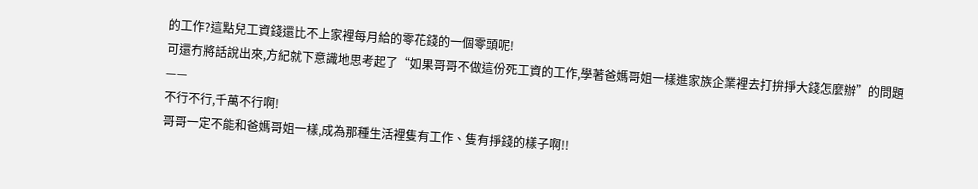的工作?這點兒工資錢還比不上家裡每月給的零花錢的一個零頭呢!
可還冇將話說出來,方紀就下意識地思考起了“如果哥哥不做這份死工資的工作,學著爸媽哥姐一樣進家族企業裡去打拚掙大錢怎麼辦”的問題——
不行不行,千萬不行啊!
哥哥一定不能和爸媽哥姐一樣,成為那種生活裡隻有工作、隻有掙錢的樣子啊!!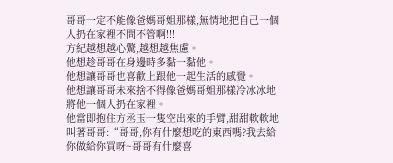哥哥一定不能像爸媽哥姐那樣,無情地把自己一個人扔在家裡不問不管啊!!!
方紀越想越心驚,越想越焦慮。
他想趁哥哥在身邊時多黏一黏他。
他想讓哥哥也喜歡上跟他一起生活的感覺。
他想讓哥哥未來捨不得像爸媽哥姐那樣冷冰冰地將他一個人扔在家裡。
他當即抱住方丞玉一隻空出來的手臂,甜甜軟軟地叫著哥哥:“哥哥,你有什麼想吃的東西嗎?我去給你做給你買呀~哥哥有什麼喜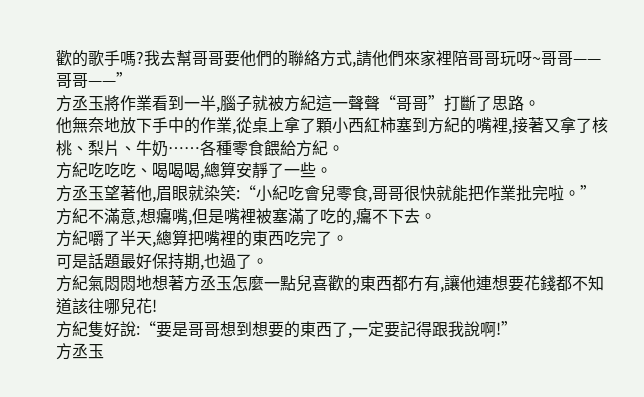歡的歌手嗎?我去幫哥哥要他們的聯絡方式,請他們來家裡陪哥哥玩呀~哥哥——哥哥——”
方丞玉將作業看到一半,腦子就被方紀這一聲聲“哥哥”打斷了思路。
他無奈地放下手中的作業,從桌上拿了顆小西紅柿塞到方紀的嘴裡,接著又拿了核桃、梨片、牛奶……各種零食餵給方紀。
方紀吃吃吃、喝喝喝,總算安靜了一些。
方丞玉望著他,眉眼就染笑:“小紀吃會兒零食,哥哥很快就能把作業批完啦。”
方紀不滿意,想癟嘴,但是嘴裡被塞滿了吃的,癟不下去。
方紀嚼了半天,總算把嘴裡的東西吃完了。
可是話題最好保持期,也過了。
方紀氣悶悶地想著方丞玉怎麼一點兒喜歡的東西都冇有,讓他連想要花錢都不知道該往哪兒花!
方紀隻好說:“要是哥哥想到想要的東西了,一定要記得跟我說啊!”
方丞玉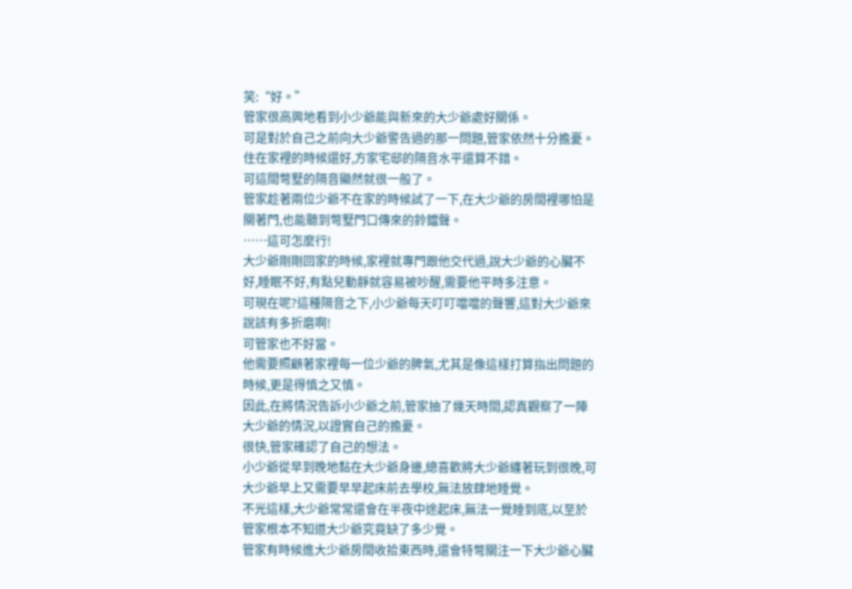笑:“好。”
管家很高興地看到小少爺能與新來的大少爺處好關係。
可是對於自己之前向大少爺警告過的那一問題,管家依然十分擔憂。
住在家裡的時候還好,方家宅邸的隔音水平還算不錯。
可這間彆墅的隔音顯然就很一般了。
管家趁著兩位少爺不在家的時候試了一下,在大少爺的房間裡哪怕是關著門,也能聽到彆墅門口傳來的鈴鐺聲。
……這可怎麼行!
大少爺剛剛回家的時候,家裡就專門跟他交代過,說大少爺的心臟不好,睡眠不好,有點兒動靜就容易被吵醒,需要他平時多注意。
可現在呢?這種隔音之下,小少爺每天叮叮噹噹的聲響,這對大少爺來說該有多折磨啊!
可管家也不好當。
他需要照顧著家裡每一位少爺的脾氣,尤其是像這樣打算指出問題的時候,更是得慎之又慎。
因此,在將情況告訴小少爺之前,管家抽了幾天時間,認真觀察了一陣大少爺的情況,以證實自己的擔憂。
很快,管家確認了自己的想法。
小少爺從早到晚地黏在大少爺身邊,總喜歡將大少爺纏著玩到很晚,可大少爺早上又需要早早起床前去學校,無法放肆地睡覺。
不光這樣,大少爺常常還會在半夜中途起床,無法一覺睡到底,以至於管家根本不知道大少爺究竟缺了多少覺。
管家有時候進大少爺房間收拾東西時,還會特彆關注一下大少爺心臟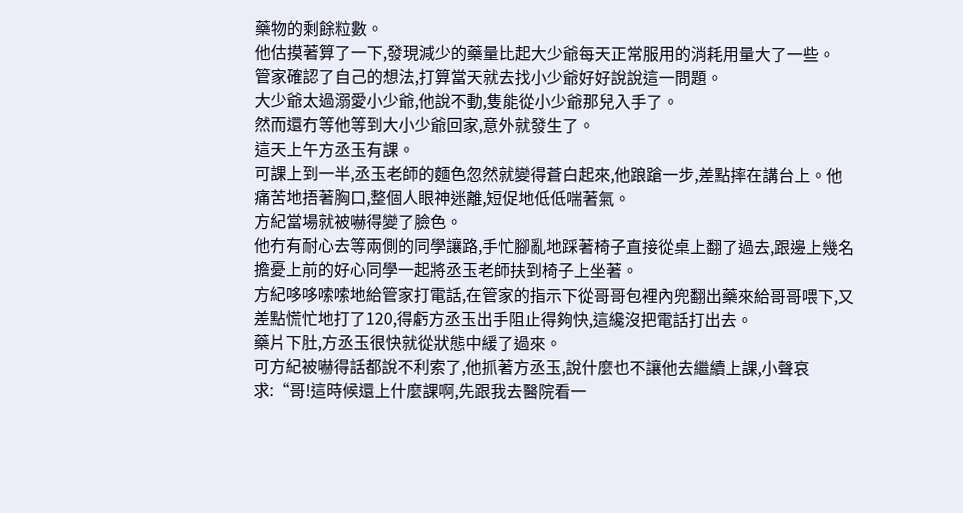藥物的剩餘粒數。
他估摸著算了一下,發現減少的藥量比起大少爺每天正常服用的消耗用量大了一些。
管家確認了自己的想法,打算當天就去找小少爺好好說說這一問題。
大少爺太過溺愛小少爺,他說不動,隻能從小少爺那兒入手了。
然而還冇等他等到大小少爺回家,意外就發生了。
這天上午方丞玉有課。
可課上到一半,丞玉老師的麵色忽然就變得蒼白起來,他踉蹌一步,差點摔在講台上。他痛苦地捂著胸口,整個人眼神迷離,短促地低低喘著氣。
方紀當場就被嚇得變了臉色。
他冇有耐心去等兩側的同學讓路,手忙腳亂地踩著椅子直接從桌上翻了過去,跟邊上幾名擔憂上前的好心同學一起將丞玉老師扶到椅子上坐著。
方紀哆哆嗦嗦地給管家打電話,在管家的指示下從哥哥包裡內兜翻出藥來給哥哥喂下,又差點慌忙地打了120,得虧方丞玉出手阻止得夠快,這纔沒把電話打出去。
藥片下肚,方丞玉很快就從狀態中緩了過來。
可方紀被嚇得話都說不利索了,他抓著方丞玉,說什麼也不讓他去繼續上課,小聲哀求:“哥!這時候還上什麼課啊,先跟我去醫院看一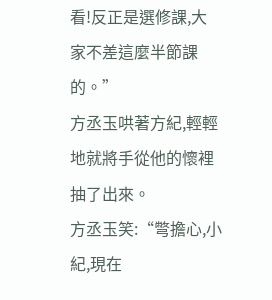看!反正是選修課,大家不差這麼半節課的。”
方丞玉哄著方紀,輕輕地就將手從他的懷裡抽了出來。
方丞玉笑:“彆擔心,小紀,現在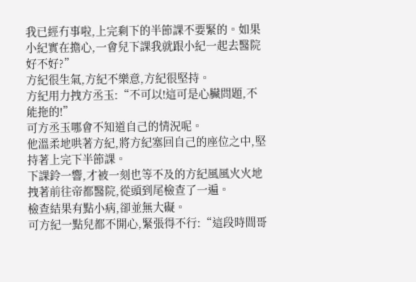我已經冇事啦,上完剩下的半節課不要緊的。如果小紀實在擔心,一會兒下課我就跟小紀一起去醫院好不好?”
方紀很生氣,方紀不樂意,方紀很堅持。
方紀用力拽方丞玉:“不可以!這可是心臟問題,不能拖的!”
可方丞玉哪會不知道自己的情況呢。
他溫柔地哄著方紀,將方紀塞回自己的座位之中,堅持著上完下半節課。
下課鈴一響,才被一刻也等不及的方紀風風火火地拽著前往帝都醫院,從頭到尾檢查了一遍。
檢查結果有點小病,卻並無大礙。
可方紀一點兒都不開心,緊張得不行:“這段時間哥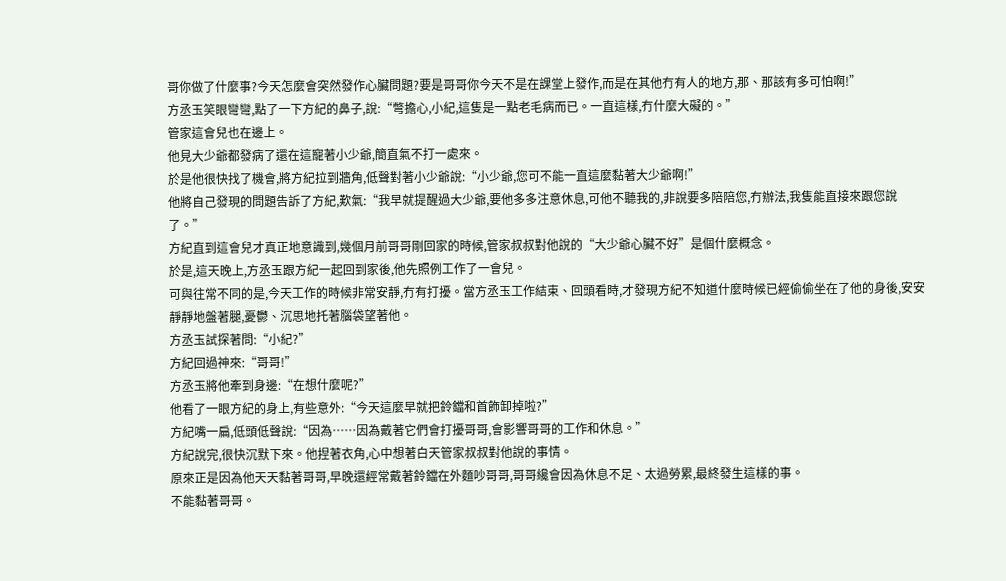哥你做了什麼事?今天怎麼會突然發作心臟問題?要是哥哥你今天不是在課堂上發作,而是在其他冇有人的地方,那、那該有多可怕啊!”
方丞玉笑眼彎彎,點了一下方紀的鼻子,說:“彆擔心,小紀,這隻是一點老毛病而已。一直這樣,冇什麼大礙的。”
管家這會兒也在邊上。
他見大少爺都發病了還在這寵著小少爺,簡直氣不打一處來。
於是他很快找了機會,將方紀拉到牆角,低聲對著小少爺說:“小少爺,您可不能一直這麼黏著大少爺啊!”
他將自己發現的問題告訴了方紀,歎氣:“我早就提醒過大少爺,要他多多注意休息,可他不聽我的,非說要多陪陪您,冇辦法,我隻能直接來跟您說了。”
方紀直到這會兒才真正地意識到,幾個月前哥哥剛回家的時候,管家叔叔對他說的“大少爺心臟不好”是個什麼概念。
於是,這天晚上,方丞玉跟方紀一起回到家後,他先照例工作了一會兒。
可與往常不同的是,今天工作的時候非常安靜,冇有打擾。當方丞玉工作結束、回頭看時,才發現方紀不知道什麼時候已經偷偷坐在了他的身後,安安靜靜地盤著腿,憂鬱、沉思地托著腦袋望著他。
方丞玉試探著問:“小紀?”
方紀回過神來:“哥哥!”
方丞玉將他牽到身邊:“在想什麼呢?”
他看了一眼方紀的身上,有些意外:“今天這麼早就把鈴鐺和首飾卸掉啦?”
方紀嘴一扁,低頭低聲說:“因為……因為戴著它們會打擾哥哥,會影響哥哥的工作和休息。”
方紀說完,很快沉默下來。他捏著衣角,心中想著白天管家叔叔對他說的事情。
原來正是因為他天天黏著哥哥,早晚還經常戴著鈴鐺在外麵吵哥哥,哥哥纔會因為休息不足、太過勞累,最終發生這樣的事。
不能黏著哥哥。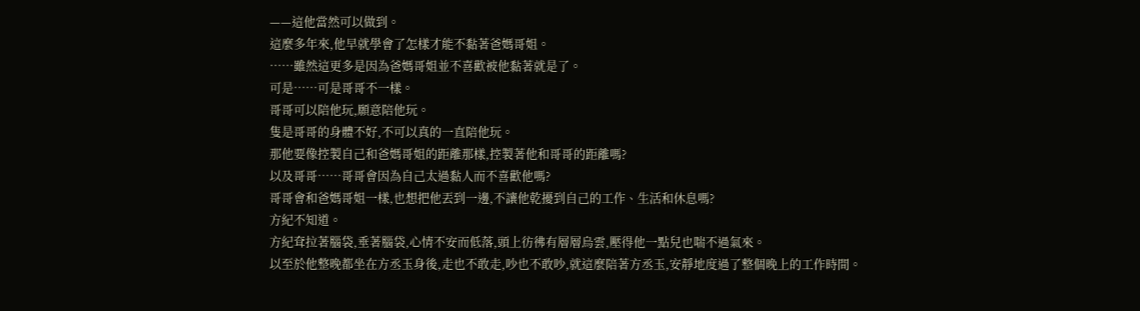——這他當然可以做到。
這麼多年來,他早就學會了怎樣才能不黏著爸媽哥姐。
……雖然這更多是因為爸媽哥姐並不喜歡被他黏著就是了。
可是……可是哥哥不一樣。
哥哥可以陪他玩,願意陪他玩。
隻是哥哥的身體不好,不可以真的一直陪他玩。
那他要像控製自己和爸媽哥姐的距離那樣,控製著他和哥哥的距離嗎?
以及哥哥……哥哥會因為自己太過黏人而不喜歡他嗎?
哥哥會和爸媽哥姐一樣,也想把他丟到一邊,不讓他乾擾到自己的工作、生活和休息嗎?
方紀不知道。
方紀耷拉著腦袋,垂著腦袋,心情不安而低落,頭上彷彿有層層烏雲,壓得他一點兒也喘不過氣來。
以至於他整晚都坐在方丞玉身後,走也不敢走,吵也不敢吵,就這麼陪著方丞玉,安靜地度過了整個晚上的工作時間。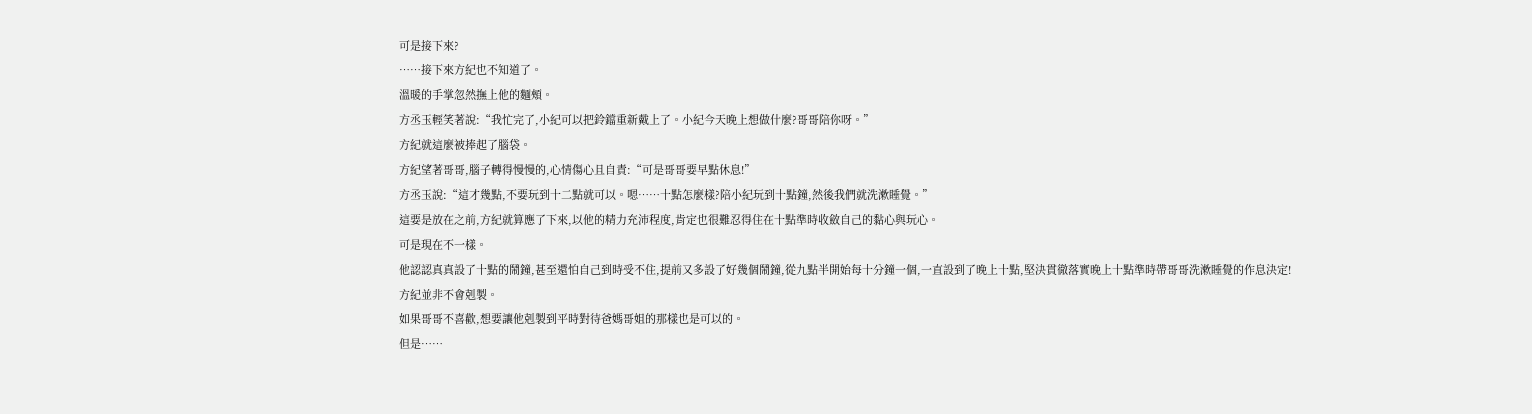可是接下來?
……接下來方紀也不知道了。
溫暖的手掌忽然撫上他的麵頰。
方丞玉輕笑著說:“我忙完了,小紀可以把鈴鐺重新戴上了。小紀今天晚上想做什麼?哥哥陪你呀。”
方紀就這麼被捧起了腦袋。
方紀望著哥哥,腦子轉得慢慢的,心情傷心且自責:“可是哥哥要早點休息!”
方丞玉說:“這才幾點,不要玩到十二點就可以。嗯……十點怎麼樣?陪小紀玩到十點鐘,然後我們就洗漱睡覺。”
這要是放在之前,方紀就算應了下來,以他的精力充沛程度,肯定也很難忍得住在十點準時收斂自己的黏心與玩心。
可是現在不一樣。
他認認真真設了十點的鬧鐘,甚至還怕自己到時受不住,提前又多設了好幾個鬧鐘,從九點半開始每十分鐘一個,一直設到了晚上十點,堅決貫徹落實晚上十點準時帶哥哥洗漱睡覺的作息決定!
方紀並非不會剋製。
如果哥哥不喜歡,想要讓他剋製到平時對待爸媽哥姐的那樣也是可以的。
但是……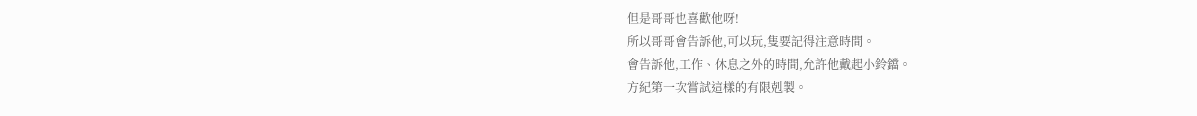但是哥哥也喜歡他呀!
所以哥哥會告訴他,可以玩,隻要記得注意時間。
會告訴他,工作、休息之外的時間,允許他戴起小鈴鐺。
方紀第一次嘗試這樣的有限剋製。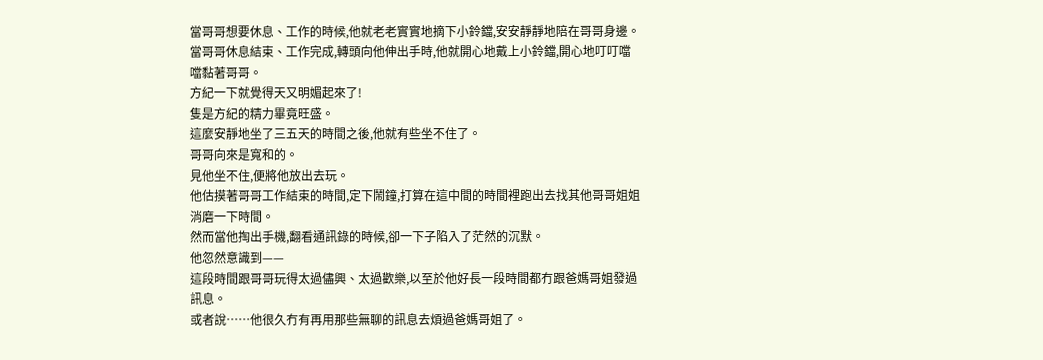當哥哥想要休息、工作的時候,他就老老實實地摘下小鈴鐺,安安靜靜地陪在哥哥身邊。
當哥哥休息結束、工作完成,轉頭向他伸出手時,他就開心地戴上小鈴鐺,開心地叮叮噹噹黏著哥哥。
方紀一下就覺得天又明媚起來了!
隻是方紀的精力畢竟旺盛。
這麼安靜地坐了三五天的時間之後,他就有些坐不住了。
哥哥向來是寬和的。
見他坐不住,便將他放出去玩。
他估摸著哥哥工作結束的時間,定下鬧鐘,打算在這中間的時間裡跑出去找其他哥哥姐姐消磨一下時間。
然而當他掏出手機,翻看通訊錄的時候,卻一下子陷入了茫然的沉默。
他忽然意識到——
這段時間跟哥哥玩得太過儘興、太過歡樂,以至於他好長一段時間都冇跟爸媽哥姐發過訊息。
或者說……他很久冇有再用那些無聊的訊息去煩過爸媽哥姐了。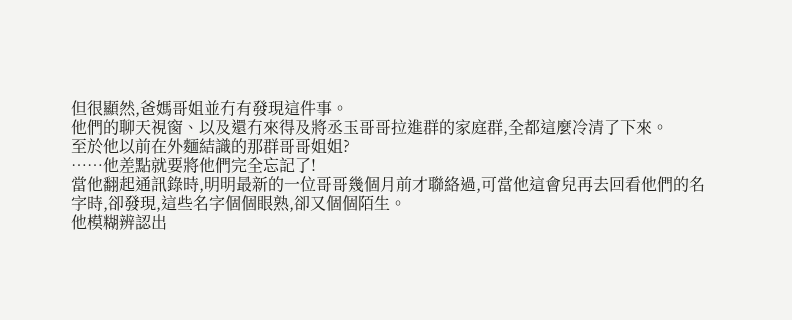但很顯然,爸媽哥姐並冇有發現這件事。
他們的聊天視窗、以及還冇來得及將丞玉哥哥拉進群的家庭群,全都這麼冷清了下來。
至於他以前在外麵結識的那群哥哥姐姐?
……他差點就要將他們完全忘記了!
當他翻起通訊錄時,明明最新的一位哥哥幾個月前才聯絡過,可當他這會兒再去回看他們的名字時,卻發現,這些名字個個眼熟,卻又個個陌生。
他模糊辨認出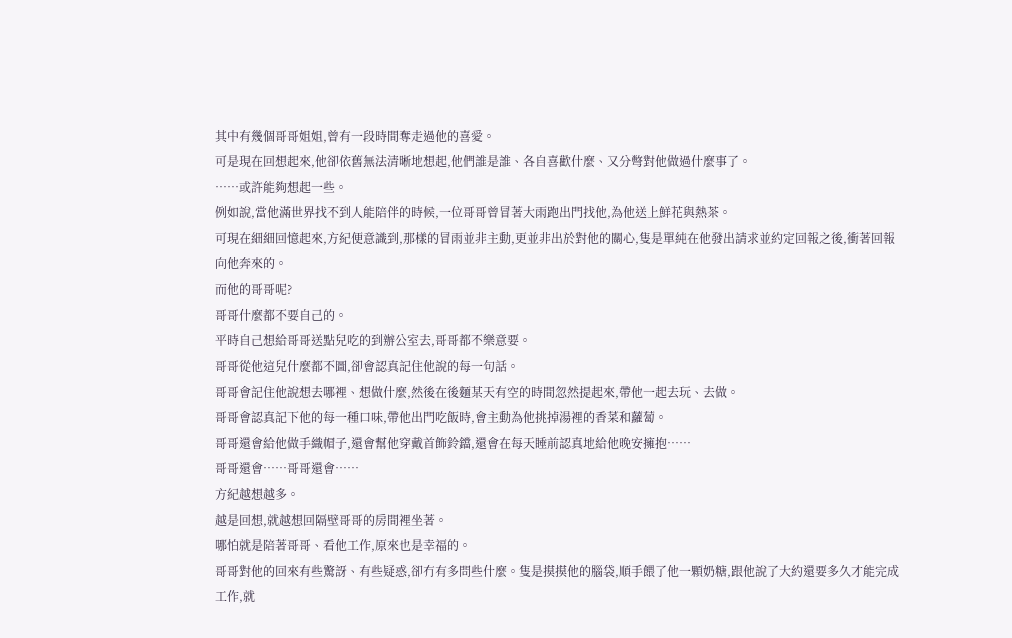其中有幾個哥哥姐姐,曾有一段時間奪走過他的喜愛。
可是現在回想起來,他卻依舊無法清晰地想起,他們誰是誰、各自喜歡什麼、又分彆對他做過什麼事了。
……或許能夠想起一些。
例如說,當他滿世界找不到人能陪伴的時候,一位哥哥曾冒著大雨跑出門找他,為他送上鮮花與熱茶。
可現在細細回憶起來,方紀便意識到,那樣的冒雨並非主動,更並非出於對他的關心,隻是單純在他發出請求並約定回報之後,衝著回報向他奔來的。
而他的哥哥呢?
哥哥什麼都不要自己的。
平時自己想給哥哥送點兒吃的到辦公室去,哥哥都不樂意要。
哥哥從他這兒什麼都不圖,卻會認真記住他說的每一句話。
哥哥會記住他說想去哪裡、想做什麼,然後在後麵某天有空的時間忽然提起來,帶他一起去玩、去做。
哥哥會認真記下他的每一種口味,帶他出門吃飯時,會主動為他挑掉湯裡的香菜和蘿蔔。
哥哥還會給他做手織帽子,還會幫他穿戴首飾鈴鐺,還會在每天睡前認真地給他晚安擁抱……
哥哥還會……哥哥還會……
方紀越想越多。
越是回想,就越想回隔壁哥哥的房間裡坐著。
哪怕就是陪著哥哥、看他工作,原來也是幸福的。
哥哥對他的回來有些驚訝、有些疑惑,卻冇有多問些什麼。隻是摸摸他的腦袋,順手餵了他一顆奶糖,跟他說了大約還要多久才能完成工作,就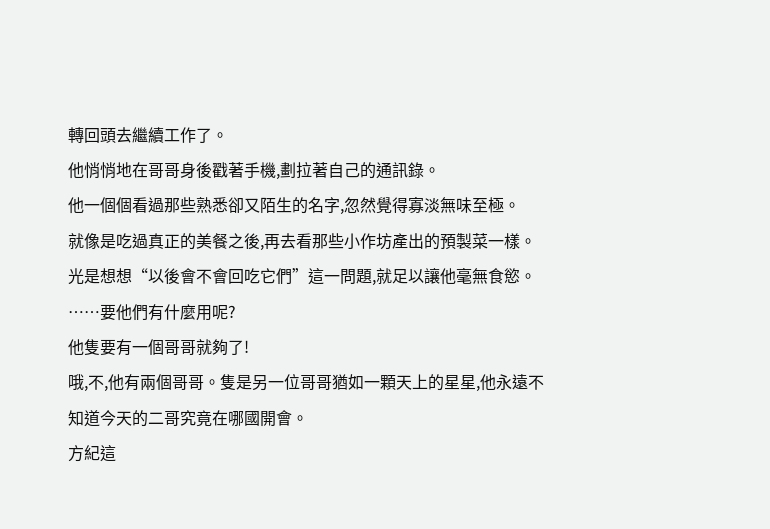轉回頭去繼續工作了。
他悄悄地在哥哥身後戳著手機,劃拉著自己的通訊錄。
他一個個看過那些熟悉卻又陌生的名字,忽然覺得寡淡無味至極。
就像是吃過真正的美餐之後,再去看那些小作坊產出的預製菜一樣。光是想想“以後會不會回吃它們”這一問題,就足以讓他毫無食慾。
……要他們有什麼用呢?
他隻要有一個哥哥就夠了!
哦,不,他有兩個哥哥。隻是另一位哥哥猶如一顆天上的星星,他永遠不知道今天的二哥究竟在哪國開會。
方紀這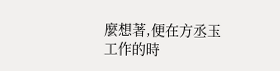麼想著,便在方丞玉工作的時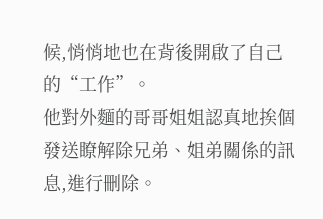候,悄悄地也在背後開啟了自己的“工作”。
他對外麵的哥哥姐姐認真地挨個發送瞭解除兄弟、姐弟關係的訊息,進行刪除。